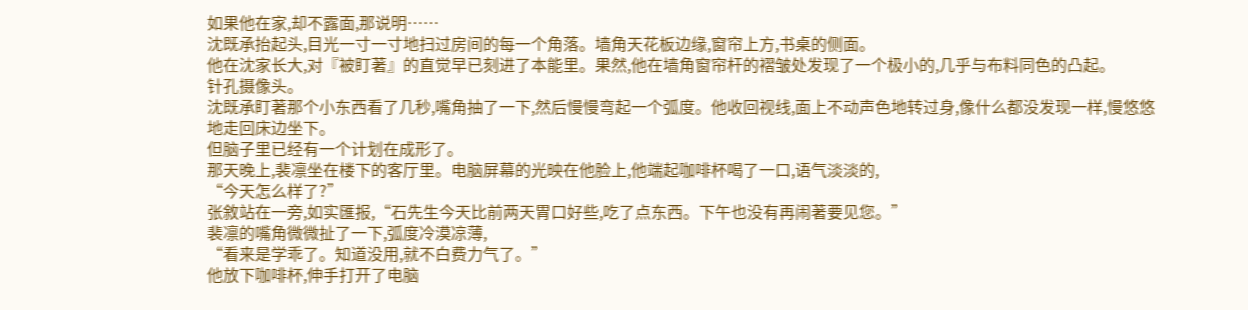如果他在家,却不露面,那说明……
沈既承抬起头,目光一寸一寸地扫过房间的每一个角落。墙角天花板边缘,窗帘上方,书桌的侧面。
他在沈家长大,对『被盯著』的直觉早已刻进了本能里。果然,他在墙角窗帘杆的褶皱处发现了一个极小的,几乎与布料同色的凸起。
针孔摄像头。
沈既承盯著那个小东西看了几秒,嘴角抽了一下,然后慢慢弯起一个弧度。他收回视线,面上不动声色地转过身,像什么都没发现一样,慢悠悠地走回床边坐下。
但脑子里已经有一个计划在成形了。
那天晚上,裴凛坐在楼下的客厅里。电脑屏幕的光映在他脸上,他端起咖啡杯喝了一口,语气淡淡的,
“今天怎么样了?”
张敘站在一旁,如实匯报,“石先生今天比前两天胃口好些,吃了点东西。下午也没有再闹著要见您。”
裴凛的嘴角微微扯了一下,弧度冷漠凉薄,
“看来是学乖了。知道没用,就不白费力气了。”
他放下咖啡杯,伸手打开了电脑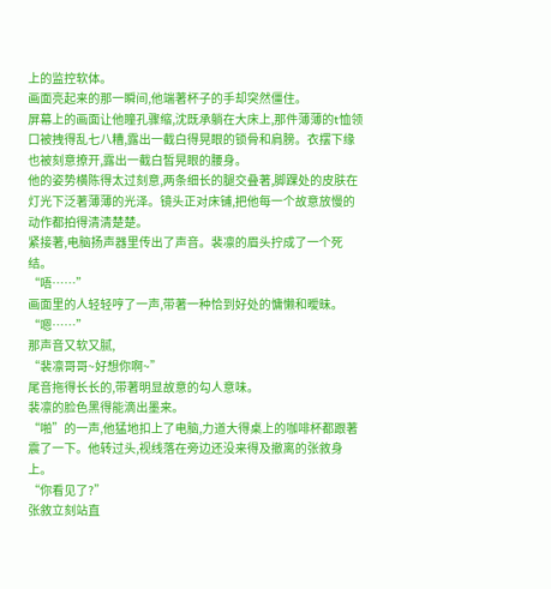上的监控软体。
画面亮起来的那一瞬间,他端著杯子的手却突然僵住。
屏幕上的画面让他瞳孔骤缩,沈既承躺在大床上,那件薄薄的t恤领口被拽得乱七八糟,露出一截白得晃眼的锁骨和肩膀。衣摆下缘也被刻意撩开,露出一截白皙晃眼的腰身。
他的姿势横陈得太过刻意,两条细长的腿交叠著,脚踝处的皮肤在灯光下泛著薄薄的光泽。镜头正对床铺,把他每一个故意放慢的动作都拍得清清楚楚。
紧接著,电脑扬声器里传出了声音。裴凛的眉头拧成了一个死结。
“唔……”
画面里的人轻轻哼了一声,带著一种恰到好处的慵懒和曖昧。
“嗯……”
那声音又软又腻,
“裴凛哥哥~好想你啊~”
尾音拖得长长的,带著明显故意的勾人意味。
裴凛的脸色黑得能滴出墨来。
“啪”的一声,他猛地扣上了电脑,力道大得桌上的咖啡杯都跟著震了一下。他转过头,视线落在旁边还没来得及撤离的张敘身上。
“你看见了?”
张敘立刻站直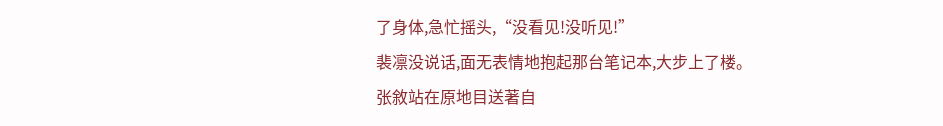了身体,急忙摇头,“没看见!没听见!”
裴凛没说话,面无表情地抱起那台笔记本,大步上了楼。
张敘站在原地目送著自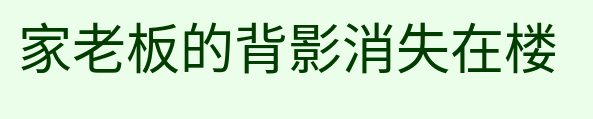家老板的背影消失在楼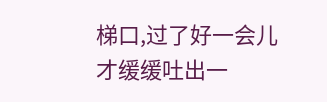梯口,过了好一会儿才缓缓吐出一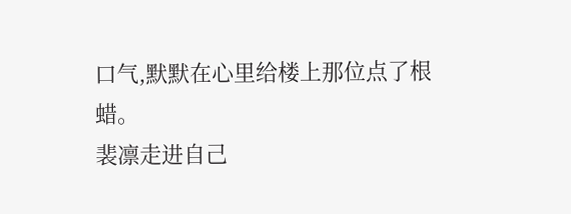口气,默默在心里给楼上那位点了根蜡。
裴凛走进自己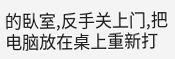的臥室,反手关上门,把电脑放在桌上重新打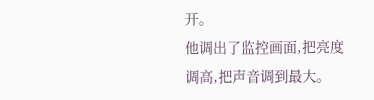开。
他调出了监控画面,把亮度调高,把声音调到最大。